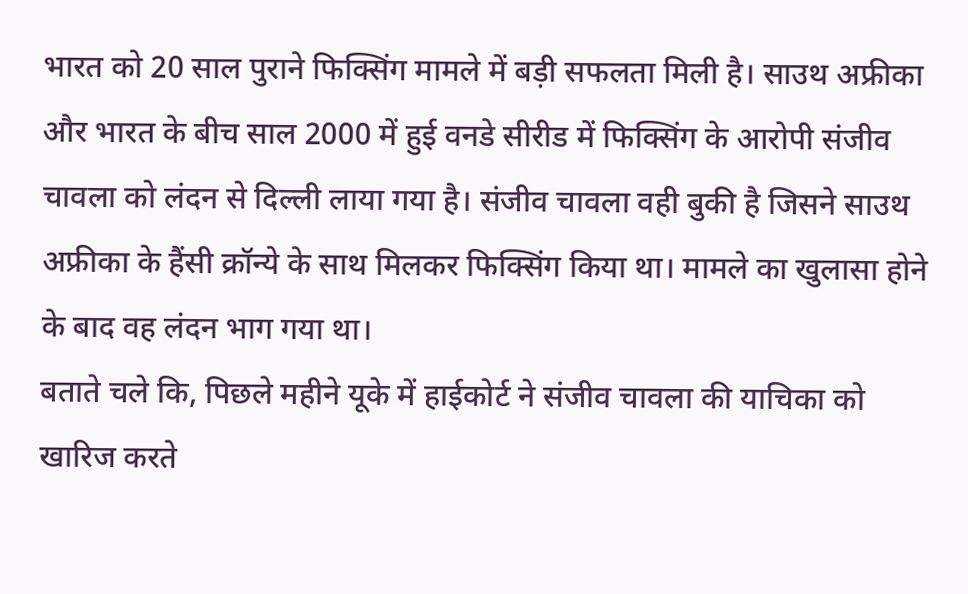भारत को 20 साल पुराने फिक्सिंग मामले में बड़ी सफलता मिली है। साउथ अफ्रीका और भारत के बीच साल 2000 में हुई वनडे सीरीड में फिक्सिंग के आरोपी संजीव चावला को लंदन से दिल्ली लाया गया है। संजीव चावला वही बुकी है जिसने साउथ अफ्रीका के हैंसी क्रॉन्ये के साथ मिलकर फिक्सिंग किया था। मामले का खुलासा होने के बाद वह लंदन भाग गया था।
बताते चले कि, पिछले महीने यूके में हाईकोर्ट ने संजीव चावला की याचिका को खारिज करते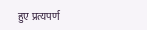हुए प्रत्यपर्ण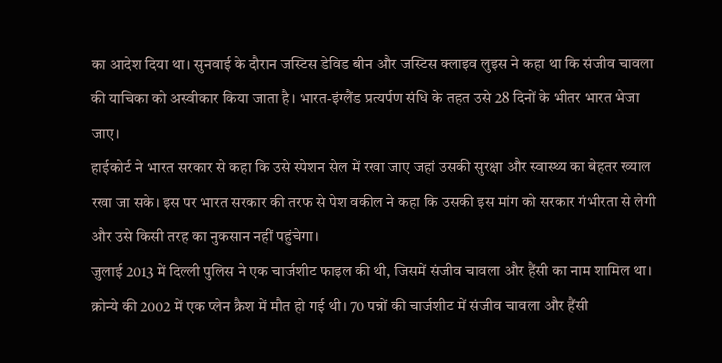का आदेश दिया था। सुनवाई के दौरान जस्टिस डेविड बीन और जस्टिस क्लाइव लुइस ने कहा था कि संजीव चावला की याचिका को अस्वीकार किया जाता है। भारत-इंग्लैंड प्रत्यर्पण संधि के तहत उसे 28 दिनों के भीतर भारत भेजा जाए।
हाईकोर्ट ने भारत सरकार से कहा कि उसे स्पेशन सेल में रखा जाए जहां उसकी सुरक्षा और स्वास्थ्य का बेहतर ख्याल रखा जा सके। इस पर भारत सरकार की तरफ से पेश वकील ने कहा कि उसकी इस मांग को सरकार गंभीरता से लेगी और उसे किसी तरह का नुकसान नहीं पहुंचेगा।
जुलाई 2013 में दिल्ली पुलिस ने एक चार्जशीट फाइल की थी, जिसमें संजीव चावला और हैंसी का नाम शामिल था। क्रोन्ये की 2002 में एक प्लेन क्रैश में मौत हो गई थी। 70 पन्नों की चार्जशीट में संजीव चावला और हैंसी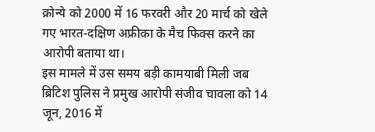क्रोन्ये को 2000 में 16 फरवरी और 20 मार्च को खेले गए भारत-दक्षिण अफ्रीका के मैच फिक्स करने का आरोपी बताया था।
इस मामले में उस समय बड़ी कामयाबी मिली जब ब्रिटिश पुलिस ने प्रमुख आरोपी संजीव चावला को 14 जून, 2016 में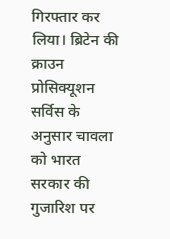गिरफ्तार कर लिया। ब्रिटेन की क्राउन प्रोसिक्यूशन सर्विस के अनुसार चावला को भारत सरकार की गुजारिश पर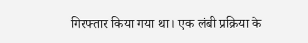गिरफ्तार किया गया था। एक लंबी प्रक्रिया के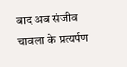बाद अब संजीव चावला के प्रत्यर्पण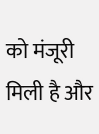को मंजूरी मिली है और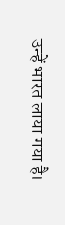उन्हें भारत लाया गया है।